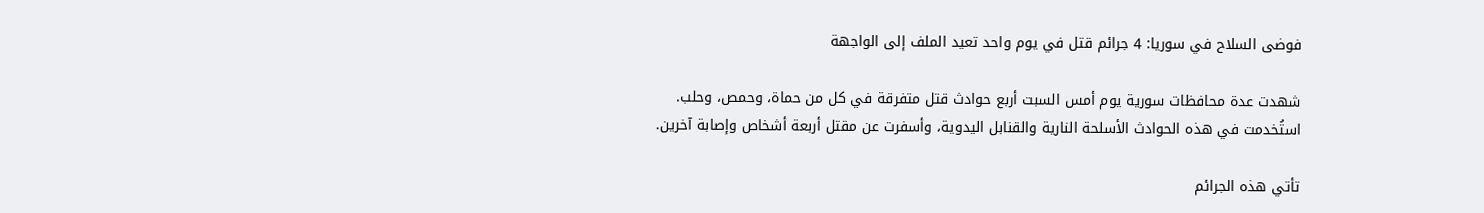فوضى السلاح في سوريا: 4 جرائم قتل في يوم واحد تعيد الملف إلى الواجهة

شهدت عدة محافظات سورية يوم أمس السبت أربع حوادث قتل متفرقة في كل من حماة، وحمص، وحلب. استُخدمت في هذه الحوادث الأسلحة النارية والقنابل اليدوية، وأسفرت عن مقتل أربعة أشخاص وإصابة آخرين.

تأتي هذه الجرائم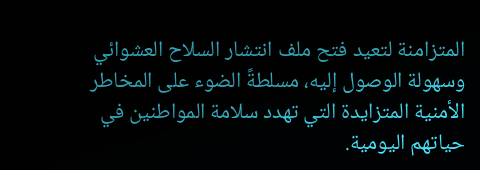المتزامنة لتعيد فتح ملف انتشار السلاح العشوائي وسهولة الوصول إليه، مسلطةً الضوء على المخاطر الأمنية المتزايدة التي تهدد سلامة المواطنين في حياتهم اليومية.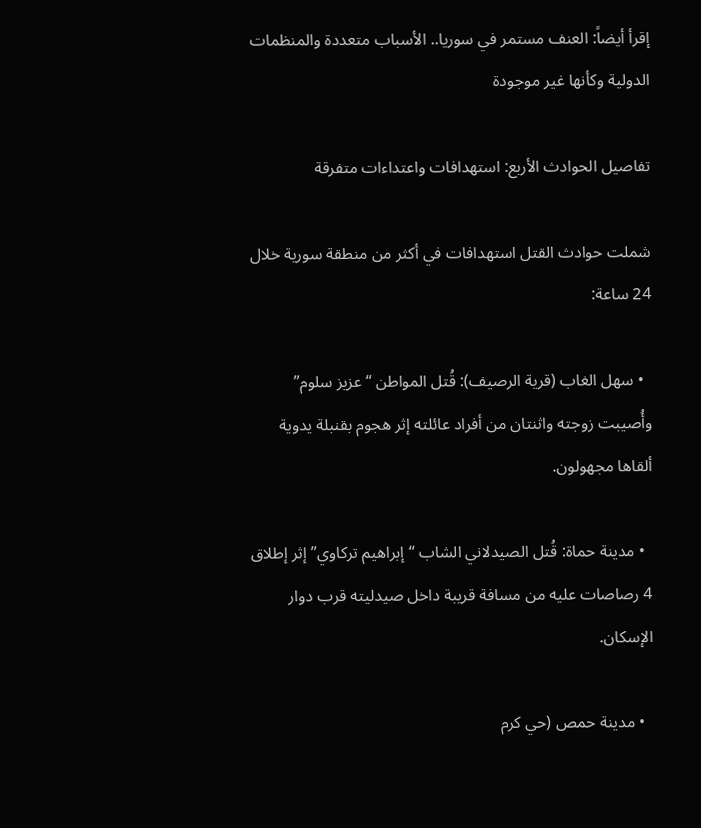إقرأ أيضاً: العنف مستمر في سوريا.. الأسباب متعددة والمنظمات الدولية وكأنها غير موجودة

تفاصيل الحوادث الأربع: استهدافات واعتداءات متفرقة

شملت حوادث القتل استهدافات في أكثر من منطقة سورية خلال 24 ساعة:

  • سهل الغاب (قرية الرصيف): قُتل المواطن “عزيز سلوم” وأُصيبت زوجته واثنتان من أفراد عائلته إثر هجوم بقنبلة يدوية ألقاها مجهولون.

  • مدينة حماة: قُتل الصيدلاني الشاب “إبراهيم تركاوي” إثر إطلاق 4 رصاصات عليه من مسافة قريبة داخل صيدليته قرب دوار الإسكان.

  • مدينة حمص (حي كرم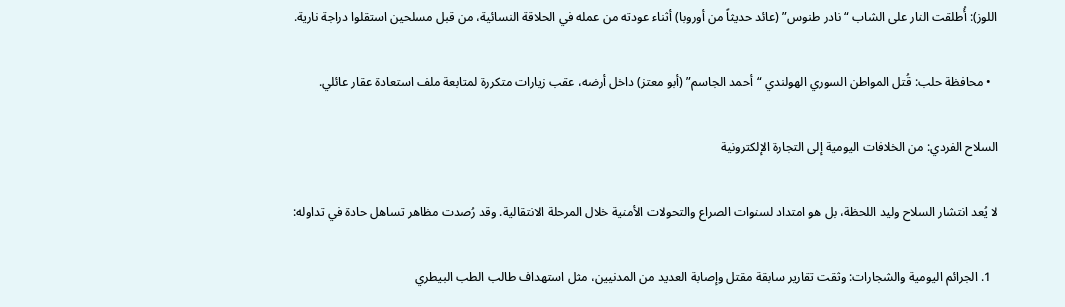اللوز): أُطلقت النار على الشاب “نادر طنوس” (عائد حديثاً من أوروبا) أثناء عودته من عمله في الحلاقة النسائية، من قبل مسلحين استقلوا دراجة نارية.

  • محافظة حلب: قُتل المواطن السوري الهولندي “أحمد الجاسم” (أبو معتز) داخل أرضه، عقب زيارات متكررة لمتابعة ملف استعادة عقار عائلي.

السلاح الفردي: من الخلافات اليومية إلى التجارة الإلكترونية

لا يُعد انتشار السلاح وليد اللحظة، بل هو امتداد لسنوات الصراع والتحولات الأمنية خلال المرحلة الانتقالية. وقد رُصدت مظاهر تساهل حادة في تداوله:

  1. الجرائم اليومية والشجارات: وثقت تقارير سابقة مقتل وإصابة العديد من المدنيين، مثل استهداف طالب الطب البيطري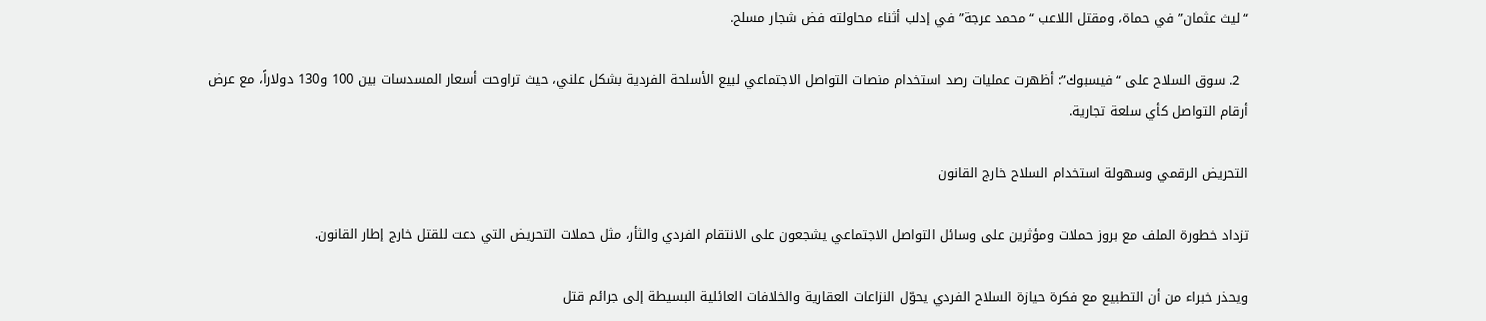“ليث عثمان” في حماة، ومقتل اللاعب “محمد عرجة” في إدلب أثناء محاولته فض شجار مسلح.

  2. سوق السلاح على “فيسبوك”: أظهرت عمليات رصد استخدام منصات التواصل الاجتماعي لبيع الأسلحة الفردية بشكل علني، حيث تراوحت أسعار المسدسات بين 100 و130 دولاراً، مع عرض أرقام التواصل كأي سلعة تجارية.

التحريض الرقمي وسهولة استخدام السلاح خارج القانون

تزداد خطورة الملف مع بروز حملات ومؤثرين على وسائل التواصل الاجتماعي يشجعون على الانتقام الفردي والثأر، مثل حملات التحريض التي دعت للقتل خارج إطار القانون.

ويحذر خبراء من أن التطبيع مع فكرة حيازة السلاح الفردي يحوّل النزاعات العقارية والخلافات العائلية البسيطة إلى جرائم قتل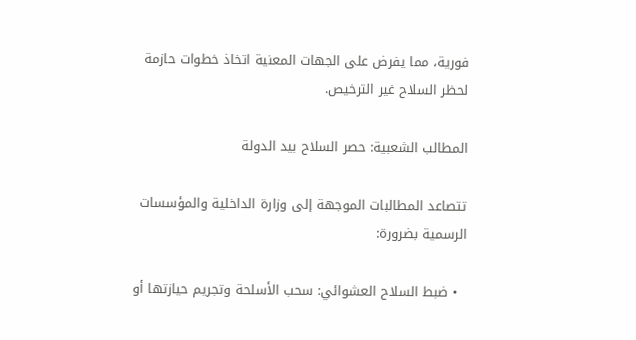فورية، مما يفرض على الجهات المعنية اتخاذ خطوات حازمة لحظر السلاح غير الترخيص.

المطالب الشعبية: حصر السلاح بيد الدولة

تتصاعد المطالبات الموجهة إلى وزارة الداخلية والمؤسسات الرسمية بضرورة:

  • ضبط السلاح العشوائي: سحب الأسلحة وتجريم حيازتها أو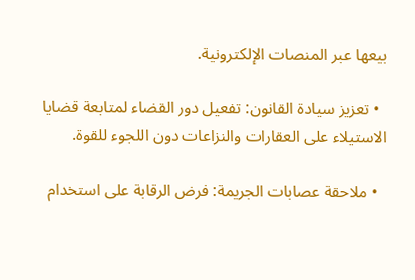بيعها عبر المنصات الإلكترونية.

  • تعزيز سيادة القانون: تفعيل دور القضاء لمتابعة قضايا الاستيلاء على العقارات والنزاعات دون اللجوء للقوة.

  • ملاحقة عصابات الجريمة: فرض الرقابة على استخدام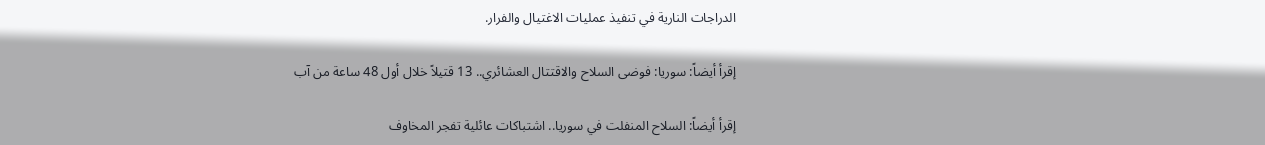الدراجات النارية في تنفيذ عمليات الاغتيال والفرار.

إقرأ أيضاً: سوريا: فوضى السلاح والاقتتال العشائري.. 13 قتيلاً خلال أول 48 ساعة من آب

إقرأ أيضاً: السلاح المنفلت في سوريا.. اشتباكات عائلية تفجر المخاوف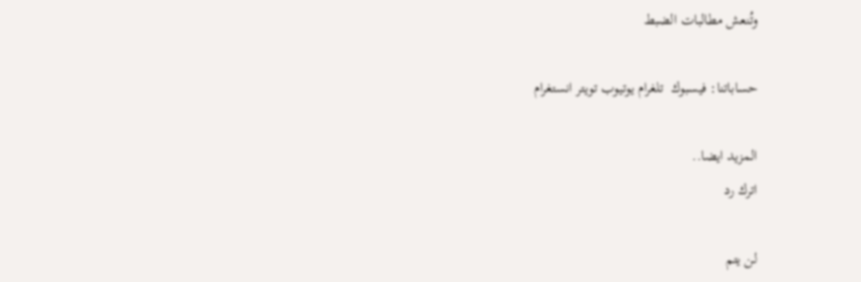وتُنعش مطالبات الضبط

حساباتنا: فيسبوك  تلغرام يوتيوب تويتر انستغرام

المزيد ايضا..
اترك رد

لن يتم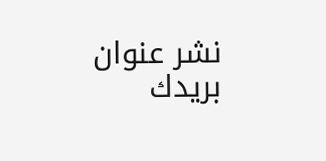نشر عنوان بريدك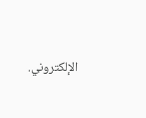الإلكتروني.